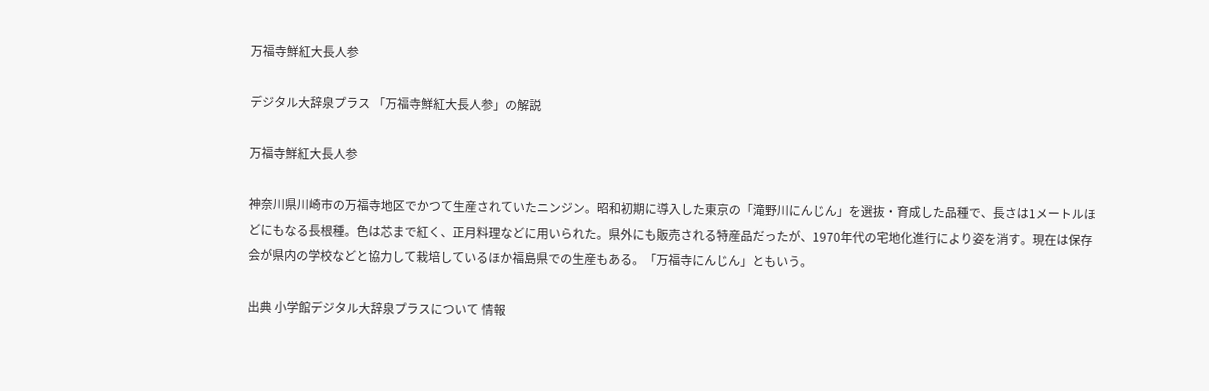万福寺鮮紅大長人参

デジタル大辞泉プラス 「万福寺鮮紅大長人参」の解説

万福寺鮮紅大長人参

神奈川県川崎市の万福寺地区でかつて生産されていたニンジン。昭和初期に導入した東京の「滝野川にんじん」を選抜・育成した品種で、長さは1メートルほどにもなる長根種。色は芯まで紅く、正月料理などに用いられた。県外にも販売される特産品だったが、1970年代の宅地化進行により姿を消す。現在は保存会が県内の学校などと協力して栽培しているほか福島県での生産もある。「万福寺にんじん」ともいう。

出典 小学館デジタル大辞泉プラスについて 情報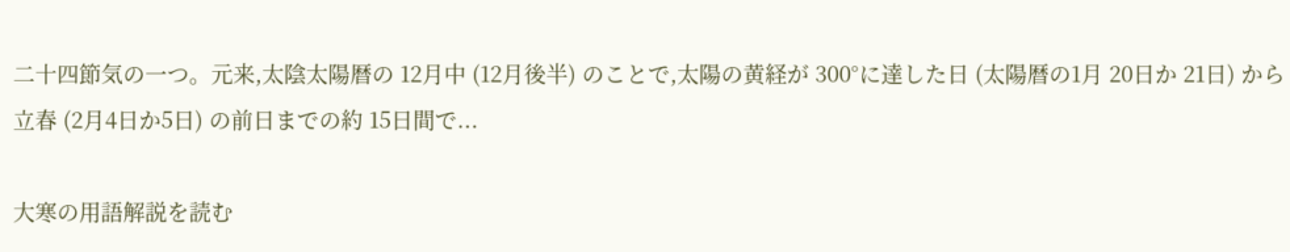二十四節気の一つ。元来,太陰太陽暦の 12月中 (12月後半) のことで,太陽の黄経が 300°に達した日 (太陽暦の1月 20日か 21日) から立春 (2月4日か5日) の前日までの約 15日間で...

大寒の用語解説を読む